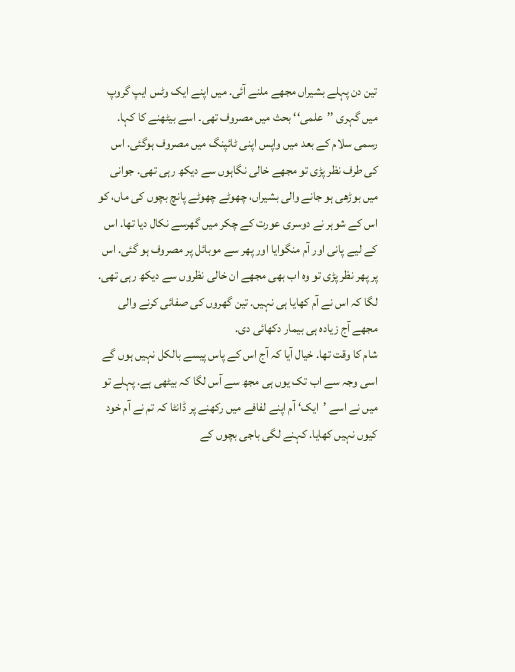تین دن پہلے بشیراں مجھے ملنے آئی. میں اپنے ایک وٹس ایپ گروپ میں گہری ’’علمی‘‘ بحث میں مصروف تھی۔ اسے بیٹھنے کا کہا. رسمی سلام کے بعد میں واپس اپنی ٹائپنگ میں مصروف ہوگئی. اس کی طرف نظر پڑی تو مجھے خالی نگاہوں سے دیکھ رہی تھی. جوانی میں بوڑھی ہو جانے والی بشیراں، چھوٹے چھوٹے پانچ بچوں کی ماں، کو اس کے شوہر نے دوسری عورت کے چکر میں گھرسے نکال دیا تھا. اس کے لیے پانی اور آم منگوایا اور پھر سے موبائل پر مصروف ہو گئی. اس پر پھر نظر پڑی تو وہ اب بھی مجھے ان خالی نظروں سے دیکھ رہی تھی. لگا کہ اس نے آم کھایا ہی نہیں. تین گھروں کی صفائی کرنے والی مجھے آج زیادہ ہی بیمار دکھائی دی.
شام کا وقت تھا. خیال آیا کہ آج اس کے پاس پیسے بالکل نہیں ہوں گے اسی وجہ سے اب تک یوں ہی مجھ سے آس لگا کہ بیٹھی ہے. پہلے تو میں نے اسے ’ایک‘ آم اپنے لفافے میں رکھنے پر ڈانٹا کہ تم نے آم خود کیوں نہیں کھایا. کہنے لگی باجی بچوں کے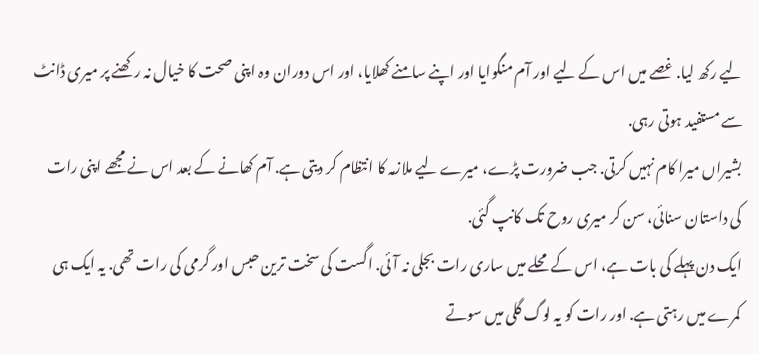لیے رکھ لیا. غصے میں اس کے لیے اور آم منگوایا اور اپنے سامنے کھلایا، اور اس دوران وہ اپنی صحت کا خیال نہ رکھنے پر میری ڈانٹ سے مستفید ہوتی رہی.
بشیراں میرا کام نہیں کرتی. جب ضرورت پڑے، میرے لیے ملازمہ کا انتظام کر دیتی ہے. آم کھانے کے بعد اس نے مجھے اپنی رات کی داستان سنائی، سن کر میری روح تک کانپ گئی.
ایک دن پہلے کی بات ہے، اس کے محلے ميں ساری رات بجلی نہ آئی. اگست کی سخت ترین حبس اور گرمی کی رات تھی. یہ ایک ہی کمرے میں رہتی ہے. اور رات کو یہ لوگ گلی میں سوتے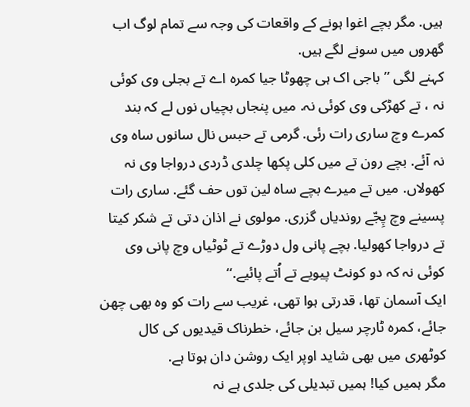ہیں. مگر بچے اغوا ہونے کے واقعات کی وجہ سے تمام لوگ اب گھروں میں سونے لگے ہیں.
کہنے لگی ’’باجی اک ہی چھوٹا جیا کمرہ اے تے بجلی وی کوئی نہ ، تے کھڑکی وی کوئی نہ. میں پنجاں بچیاں نوں لے کہ بند کمرے وچ ساری رات رئی. گرمی تے حبس نال سانوں ساہ وی نہ آئے. بچے رون تے میں کلی پکھا چلدی ڈردی درواجا وی نہ کھولاں. میں تے میرے بچے ساہ لین توں حف گئے. ساری رات پسینے وچ پِجّے روندیاں گزری. مولوی نے اذان دتی تے شکر کیتا تے درواجا کھولیا. بچے پانی ول دوڑے تے ٹوٹیاں وچ پانی وی کوئی نہ کہ دو کونٹ پیویے تے اُتے پائیے.‘‘
ایک آسمان تھا، قدرتی ہوا تھی، غریب سے رات کو وہ بھی چھن جائے، کمرہ ٹارچر سیل بن جائے، خطرناک قیدیوں کی کال کوٹھری میں بھی شاید اوپر ایک روشن دان ہوتا ہے.
مگر ہمیں کیا! ہمیں تبدیلی کی جلدی ہے نہ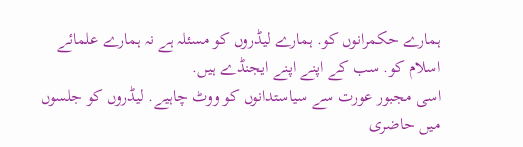ہمارے حکمرانوں کو. ہمارے لیڈروں کو مسئلہ ہے نہ ہمارے علمائے اسلام کو. سب کے اپنے اپنے ايجنڈے ہیں.
اسی مجبور عورت سے سیاستدانوں کو ووٹ چاہیے. لیڈروں کو جلسوں میں حاضری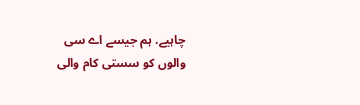چاہیے. ہم جیسے اے سی والوں کو سستی کام والی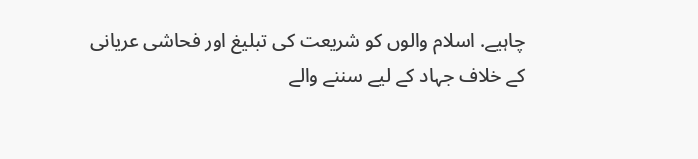چاہیے. اسلام والوں کو شریعت کی تبلیغ اور فحاشی عریانی کے خلاف جہاد کے لیے سننے والے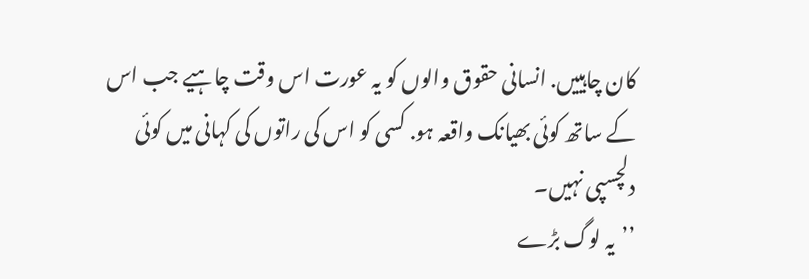کان چاہییں. انسانی حقوق والوں کو یہ عورت اس وقت چاہیے جب اس کے ساتھ کوئی بھیانک واقعہ ہو. کسی کو اس کی راتوں کی کہانی میں کوئی دلچسپی نہیں۔
’’یہ لوگ بڑے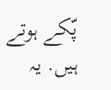پّکے ہوتے ہیں. یہ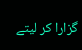گزارا کر لیتے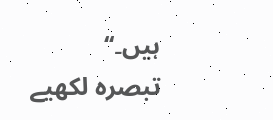ہیں۔‘‘
تبصرہ لکھیے